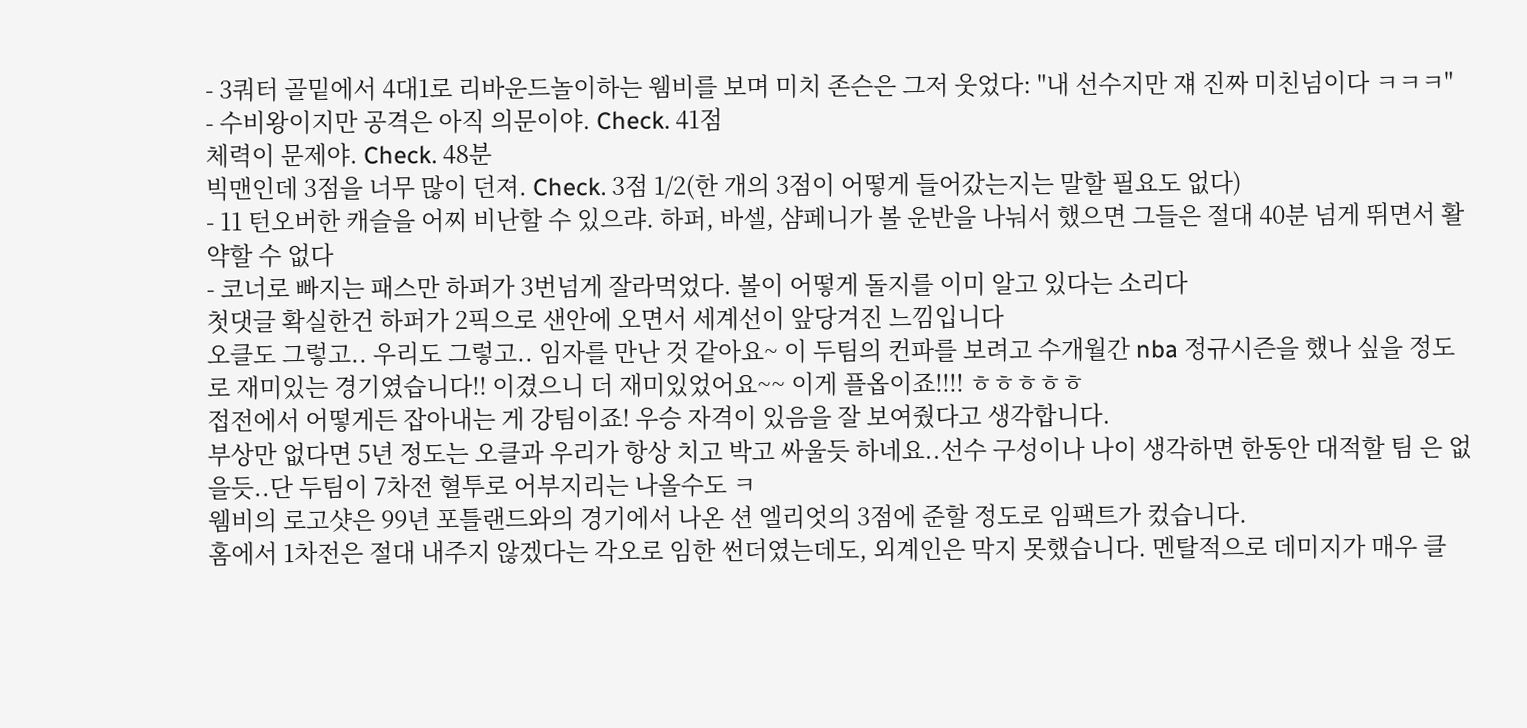- 3쿼터 골밑에서 4대1로 리바운드놀이하는 웸비를 보며 미치 존슨은 그저 웃었다: "내 선수지만 쟤 진짜 미친넘이다 ㅋㅋㅋ"
- 수비왕이지만 공격은 아직 의문이야. Check. 41점
체력이 문제야. Check. 48분
빅맨인데 3점을 너무 많이 던져. Check. 3점 1/2(한 개의 3점이 어떻게 들어갔는지는 말할 필요도 없다)
- 11 턴오버한 캐슬을 어찌 비난할 수 있으랴. 하퍼, 바셀, 샴페니가 볼 운반을 나눠서 했으면 그들은 절대 40분 넘게 뛰면서 활약할 수 없다
- 코너로 빠지는 패스만 하퍼가 3번넘게 잘라먹었다. 볼이 어떻게 돌지를 이미 알고 있다는 소리다
첫댓글 확실한건 하퍼가 2픽으로 샌안에 오면서 세계선이 앞당겨진 느낌입니다
오클도 그렇고.. 우리도 그렇고.. 임자를 만난 것 같아요~ 이 두팀의 컨파를 보려고 수개월간 nba 정규시즌을 했나 싶을 정도로 재미있는 경기였습니다!! 이겼으니 더 재미있었어요~~ 이게 플옵이죠!!!! ㅎㅎㅎㅎㅎ
접전에서 어떻게든 잡아내는 게 강팀이죠! 우승 자격이 있음을 잘 보여줬다고 생각합니다.
부상만 없다면 5년 정도는 오클과 우리가 항상 치고 박고 싸울듯 하네요..선수 구성이나 나이 생각하면 한동안 대적할 팀 은 없을듯..단 두팀이 7차전 혈투로 어부지리는 나올수도 ㅋ
웸비의 로고샷은 99년 포틀랜드와의 경기에서 나온 션 엘리엇의 3점에 준할 정도로 임팩트가 컸습니다.
홈에서 1차전은 절대 내주지 않겠다는 각오로 임한 썬더였는데도, 외계인은 막지 못했습니다. 멘탈적으로 데미지가 매우 클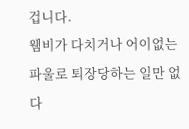겁니다.
웸비가 다치거나 어이없는 파울로 퇴장당하는 일만 없다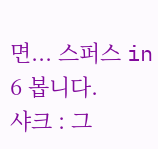면... 스퍼스 in 6 봅니다.
샤크 : 그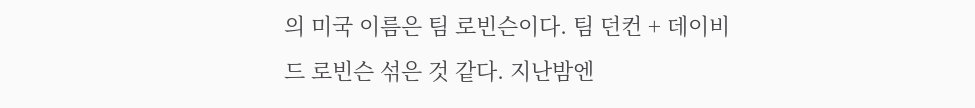의 미국 이름은 팀 로빈슨이다. 팀 던컨 + 데이비드 로빈슨 섞은 것 같다. 지난밤엔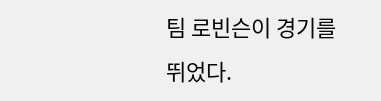팀 로빈슨이 경기를 뛰었다.